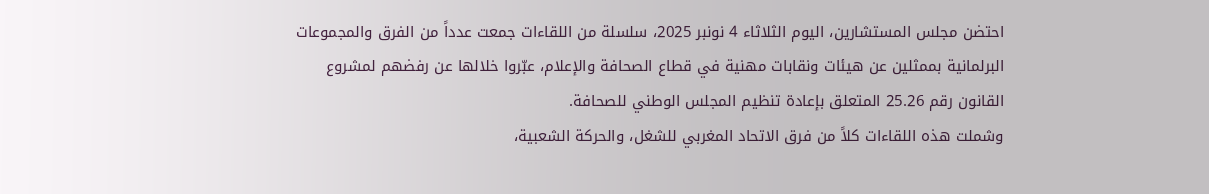احتضن مجلس المستشارين، اليوم الثلاثاء 4 نونبر 2025، سلسلة من اللقاءات جمعت عدداً من الفرق والمجموعات البرلمانية بممثلين عن هيئات ونقابات مهنية في قطاع الصحافة والإعلام، عبّروا خلالها عن رفضهم لمشروع القانون رقم 25.26 المتعلق بإعادة تنظيم المجلس الوطني للصحافة.
وشملت هذه اللقاءات كلاً من فرق الاتحاد المغربي للشغل، والحركة الشعبية،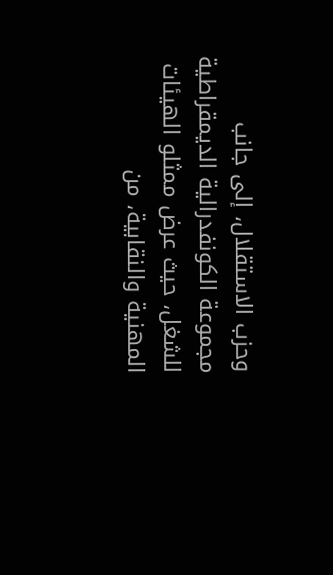وحزب الاستقلال، إلى جانب مجموعة الكونفدرالية الديمقراطية للشغل، حيث عرض ممثلو الهيئات المهنية والنقابية، من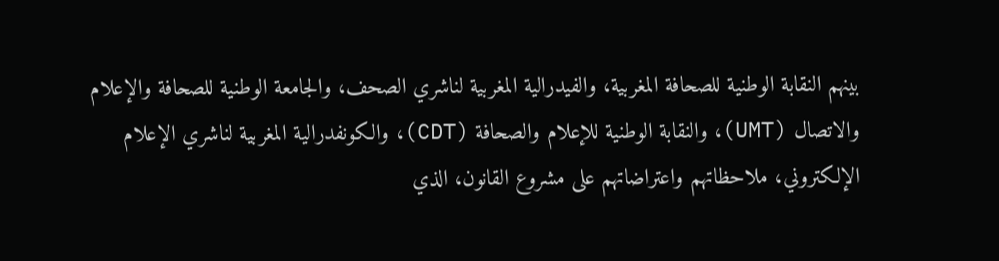بينهم النقابة الوطنية للصحافة المغربية، والفيدرالية المغربية لناشري الصحف، والجامعة الوطنية للصحافة والإعلام والاتصال (UMT)، والنقابة الوطنية للإعلام والصحافة (CDT)، والكونفدرالية المغربية لناشري الإعلام الإلكتروني، ملاحظاتهم واعتراضاتهم على مشروع القانون، الذي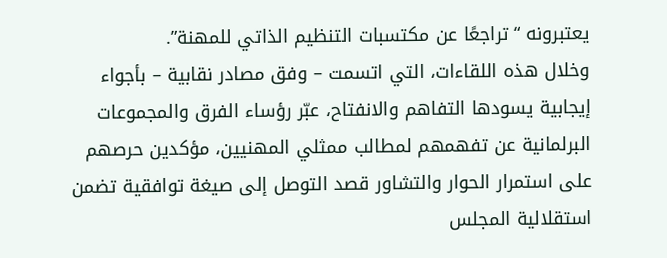يعتبرونه “تراجعًا عن مكتسبات التنظيم الذاتي للمهنة”.
وخلال هذه اللقاءات، التي اتسمت – وفق مصادر نقابية – بأجواء إيجابية يسودها التفاهم والانفتاح، عبّر رؤساء الفرق والمجموعات البرلمانية عن تفهمهم لمطالب ممثلي المهنيين، مؤكدين حرصهم على استمرار الحوار والتشاور قصد التوصل إلى صيغة توافقية تضمن استقلالية المجلس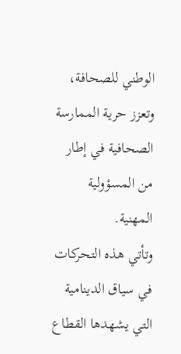الوطني للصحافة، وتعزز حرية الممارسة الصحافية في إطار من المسؤولية المهنية.
وتأتي هذه التحركات في سياق الدينامية التي يشهدها القطاع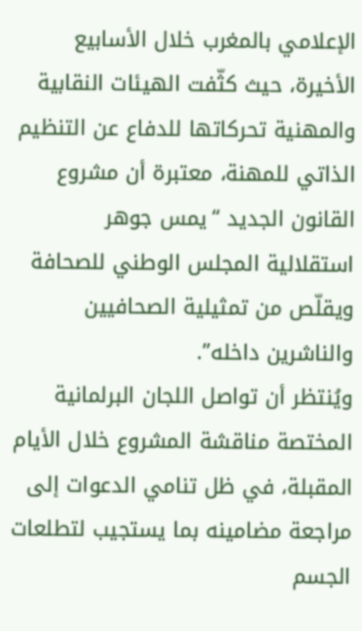الإعلامي بالمغرب خلال الأسابيع الأخيرة، حيث كثّفت الهيئات النقابية والمهنية تحركاتها للدفاع عن التنظيم الذاتي للمهنة، معتبرة أن مشروع القانون الجديد “يمس جوهر استقلالية المجلس الوطني للصحافة ويقلّص من تمثيلية الصحافيين والناشرين داخله”.
ويُنتظر أن تواصل اللجان البرلمانية المختصة مناقشة المشروع خلال الأيام المقبلة، في ظل تنامي الدعوات إلى مراجعة مضامينه بما يستجيب لتطلعات الجسم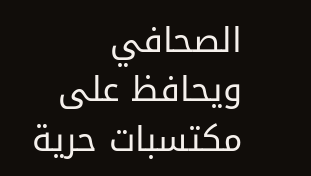الصحافي ويحافظ على مكتسبات حرية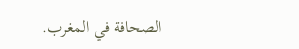الصحافة في المغرب.